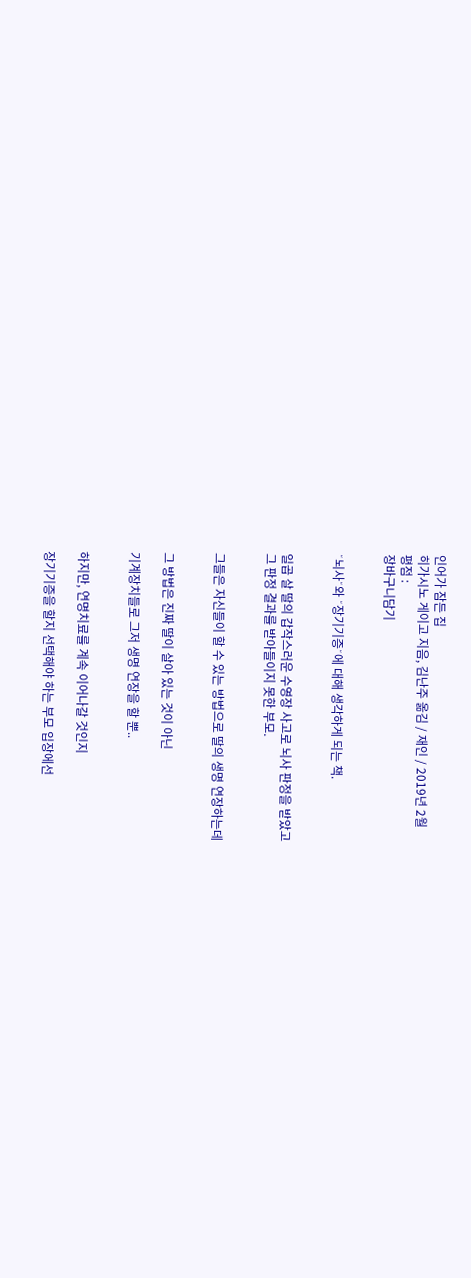인어가 잠든 집
히가시노 게이고 지음, 김난주 옮김 / 재인 / 2019년 2월
평점 :
장바구니담기


˝뇌사˝와 ˝장기기증˝에 대해 생각하게 되는 책.


일곱 살 딸의 갑작스러운 수영장 사고로 뇌사 판정을 받았고
그 판정 결과를 받아들이지 못한 부모.


그들은 자신들이 할 수 있는 방법으로 딸의 생명 연장하는데


그 방법은 진짜 딸이 살아 있는 것이 아닌

기계장치들로 그저 생명 연장을 할 뿐..


하지만, 연명치료를 계속 이어나갈 것인지

장기기증을 할지 선택해야 하는 부모 입장에선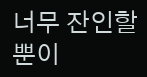너무 잔인할 뿐이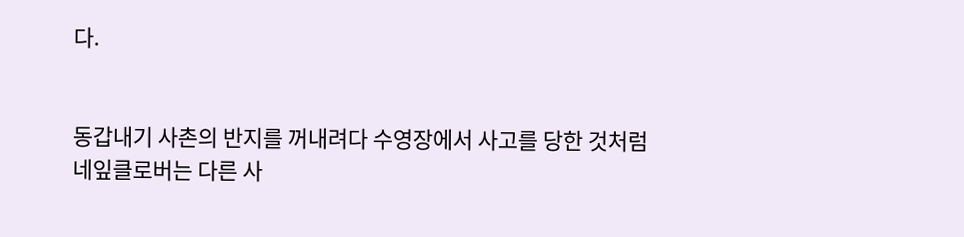다.


동갑내기 사촌의 반지를 꺼내려다 수영장에서 사고를 당한 것처럼
네잎클로버는 다른 사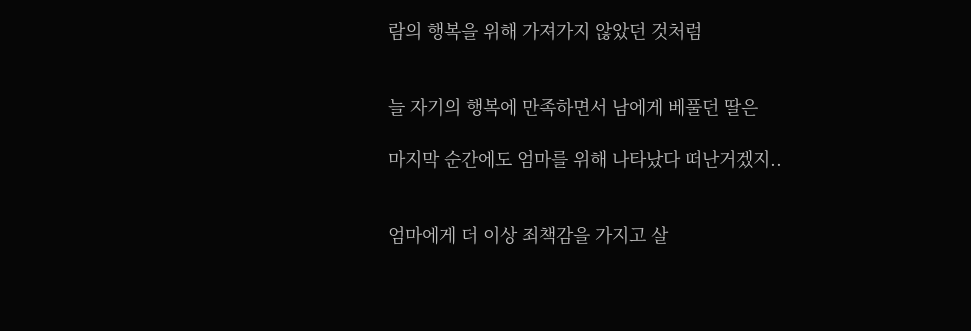람의 행복을 위해 가져가지 않았던 것처럼


늘 자기의 행복에 만족하면서 남에게 베풀던 딸은

마지막 순간에도 엄마를 위해 나타났다 떠난거겠지..


엄마에게 더 이상 죄책감을 가지고 살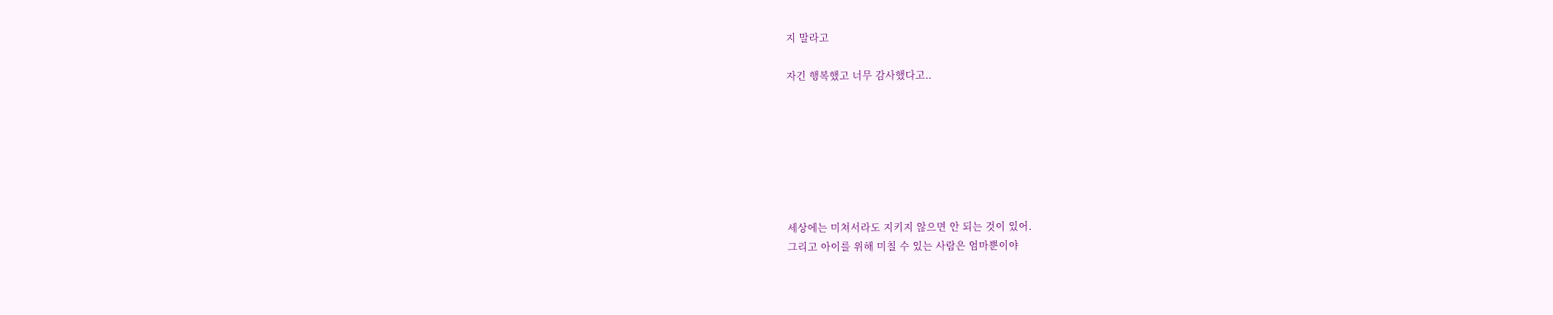지 말라고

자긴 행복했고 너무 감사했다고..







세상에는 미쳐서라도 지키지 않으면 안 되는 것이 있어.
그리고 아이를 위해 미칠 수 있는 사람은 엄마뿐이야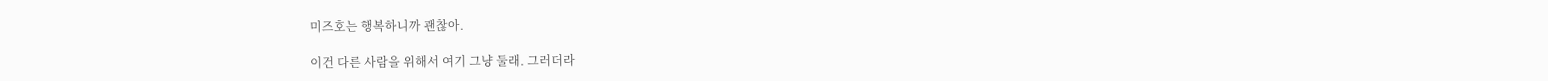미즈호는 행복하니까 괜찮아.

이건 다른 사람을 위해서 여기 그냥 둘래. 그러더라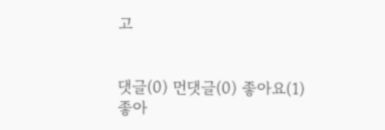고


댓글(0) 먼댓글(0) 좋아요(1)
좋아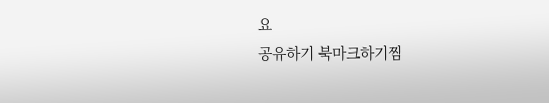요
공유하기 북마크하기찜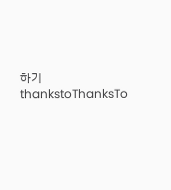하기 thankstoThanksTo